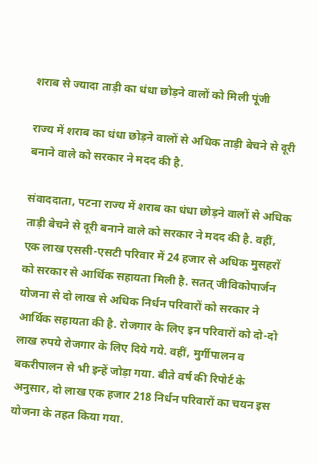शराब से ज्यादा ताड़ी का धंधा छोड़ने वालों को मिली पूंजी

राज्य में शराब का धंधा छोड़ने वालों से अधिक ताड़ी बेचने से दूरी बनाने वाले को सरकार ने मदद की है.

संवाददाता, पटना राज्य में शराब का धंधा छोड़ने वालों से अधिक ताड़ी बेचने से दूरी बनाने वाले को सरकार ने मदद की है. वहीं, एक लाख एससी-एसटी परिवार में 24 हजार से अधिक मुसहरों को सरकार से आर्थिक सहायता मिली है. सतत् जीविकोपार्जन योजना से दो लाख से अधिक निर्धन परिवारों को सरकार ने आर्थिक सहायता की है. रोजगार के लिए इन परिवारों को दो-दो लाख रुपये रोजगार के लिए दिये गये. वहीं, मुर्गीपालन व बकरीपालन से भी इन्हें जोड़ा गया. बीते वर्ष की रिपोर्ट के अनुसार, दो लाख एक हजार 218 निर्धन परिवारों का चयन इस योजना के तहत किया गया.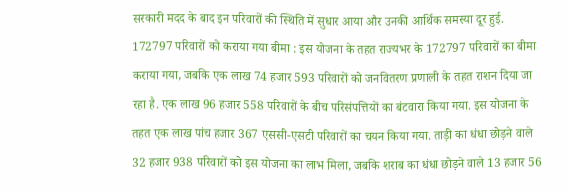सरकारी मदद के बाद इन परिवारों की स्थिति में सुधार आया और उनकी आर्थिक समस्या दूर हुई. 172797 परिवारों को कराया गया बीमा : इस योजना के तहत राज्यभर के 172797 परिवारों का बीमा कराया गया, जबकि एक लाख 74 हजार 593 परिवारों को जनवितरण प्रणाली के तहत राशन दिया जा रहा है. एक लाख 96 हजार 558 परिवारों के बीच परिसंपत्तियों का बंटवारा किया गया. इस योजना के तहत एक लाख पांच हजार 367 एससी-एसटी परिवारों का चयन किया गया. ताड़ी का धंधा छोड़ने वाले 32 हजार 938 परिवारों को इस योजना का लाभ मिला, जबकि शराब का धंधा छोड़ने वाले 13 हजार 56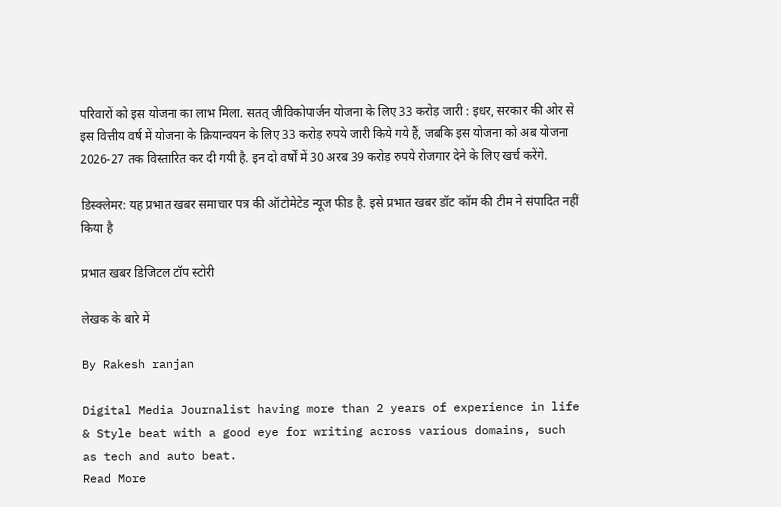परिवारों को इस योजना का लाभ मिला. सतत् जीविकोपार्जन योजना के लिए 33 करोड़ जारी : इधर, सरकार की ओर से इस वित्तीय वर्ष में योजना के क्रियान्वयन के लिए 33 करोड़ रुपये जारी किये गये हैं, जबकि इस योजना को अब योजना 2026-27 तक विस्तारित कर दी गयी है. इन दो वर्षों में 30 अरब 39 करोड़ रुपये रोजगार देने के लिए खर्च करेंगे.

डिस्क्लेमर: यह प्रभात खबर समाचार पत्र की ऑटोमेटेड न्यूज फीड है. इसे प्रभात खबर डॉट कॉम की टीम ने संपादित नहीं किया है

प्रभात खबर डिजिटल टॉप स्टोरी

लेखक के बारे में

By Rakesh ranjan

Digital Media Journalist having more than 2 years of experience in life & Style beat with a good eye for writing across various domains, such as tech and auto beat.
Read More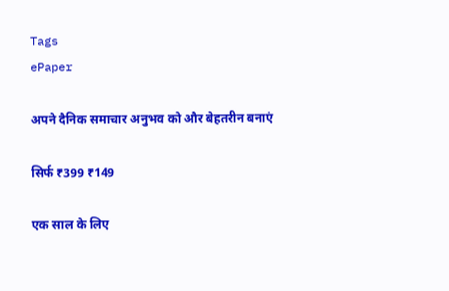Tags
ePaper

अपने दैनिक समाचार अनुभव को और बेहतरीन बनाएं

सिर्फ ₹399 ₹149

एक साल के लिए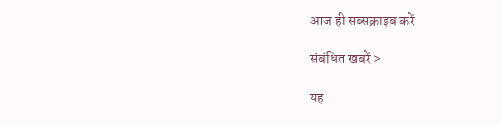आज ही सब्सक्राइब करें

संबंधित खबरें >

यह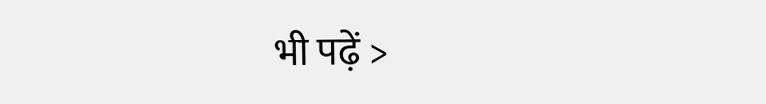भी पढ़ें >